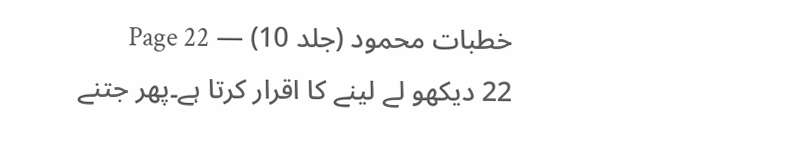خطبات محمود (جلد 10) — Page 22
22 دیکھو لے لینے کا اقرار کرتا ہے۔پھر جتنے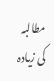مطالبہ کی زیادہ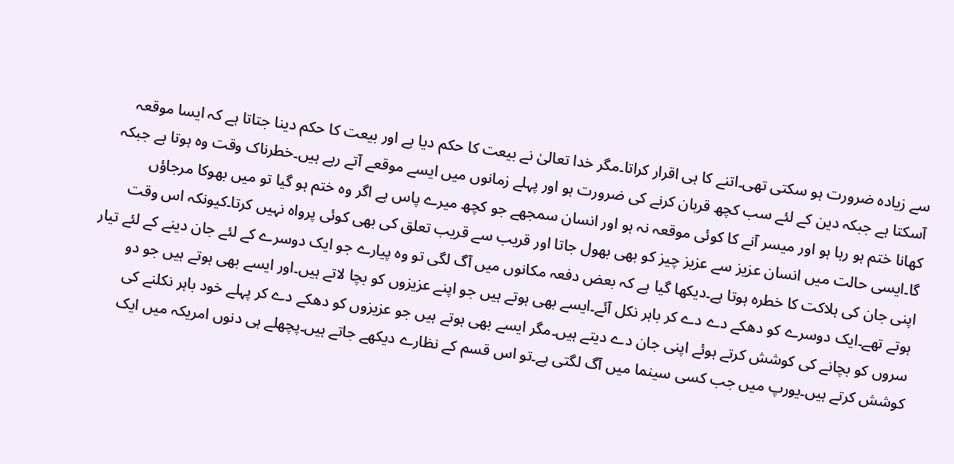سے زیادہ ضرورت ہو سکتی تھی۔اتنے کا ہی اقرار کراتا۔مگر خدا تعالیٰ نے بیعت کا حکم دیا ہے اور بیعت کا حکم دینا جتاتا ہے کہ ایسا موقعہ آسکتا ہے جبکہ دین کے لئے سب کچھ قربان کرنے کی ضرورت ہو اور پہلے زمانوں میں ایسے موقعے آتے رہے ہیں۔خطرناک وقت وہ ہوتا ہے جبکہ کھانا ختم ہو رہا ہو اور میسر آنے کا کوئی موقعہ نہ ہو اور انسان سمجھے جو کچھ میرے پاس ہے اگر وہ ختم ہو گیا تو میں بھوکا مرجاؤں گا۔ایسی حالت میں انسان عزیز سے عزیز چیز کو بھی بھول جاتا اور قریب سے قریب تعلق کی بھی کوئی پرواہ نہیں کرتا۔کیونکہ اس وقت اپنی جان کی ہلاکت کا خطرہ ہوتا ہے۔دیکھا گیا ہے کہ بعض دفعہ مکانوں میں آگ لگی تو وہ پیارے جو ایک دوسرے کے لئے جان دینے کے لئے تیار ہوتے تھے۔ایک دوسرے کو دھکے دے دے کر باہر نکل آئے۔ایسے بھی ہوتے ہیں جو اپنے عزیزوں کو بچا لاتے ہیں۔اور ایسے بھی ہوتے ہیں جو دو سروں کو بچانے کی کوشش کرتے ہوئے اپنی جان دے دیتے ہیں۔مگر ایسے بھی ہوتے ہیں جو عزیزوں کو دھکے دے کر پہلے خود باہر نکلنے کی کوشش کرتے ہیں۔یورپ میں جب کسی سینما میں آگ لگتی ہے۔تو اس قسم کے نظارے دیکھے جاتے ہیں۔پچھلے ہی دنوں امریکہ میں ایک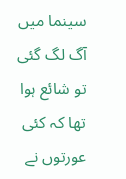سینما میں آگ لگ گئی تو شائع ہوا تھا کہ کئی عورتوں نے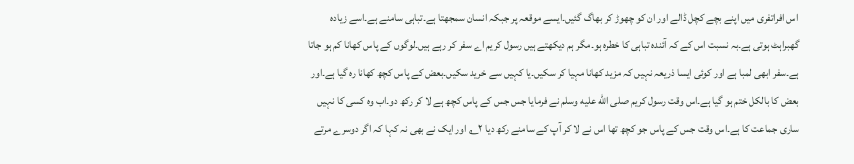اس افراتفری میں اپنے بچے کچل ڈالے اور ان کو چھوڑ کر بھاگ گئیں۔ایسے موقعہ پر جبکہ انسان سمجھتا ہے۔تباہی سامنے ہے۔اسے زیادہ گھبراہٹ ہوتی ہے۔بہ نسبت اس کے کہ آئندہ تباہی کا خطرہ ہو۔مگر ہم دیکھتے ہیں رسول کریم اے سفر کر رہے ہیں۔لوگوں کے پاس کھانا کم ہو جاتا ہے۔سفر ابھی لمبا ہے اور کوئی ایسا ذریعہ نہیں کہ مزید کھانا مہیا کر سکیں۔یا کہیں سے خرید سکیں۔بعض کے پاس کچھ کھانا رہ گیا ہے۔اور بعض کا بالکل ختم ہو گیا ہے۔اس وقت رسول کریم صلى الله عليه وسلم نے فرمایا جس جس کے پاس کچھ ہے لا کر رکھ دو۔اب وہ کسی کا نہیں ساری جماعت کا ہے۔اس وقت جس کے پاس جو کچھ تھا اس نے لا کر آپ کے سامنے رکھ دیا ۲؎ اور ایک نے بھی نہ کہا کہ اگر دوسرے مرتے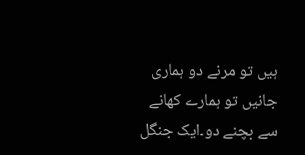ہیں تو مرنے دو ہماری جانیں تو ہمارے کھانے سے بچنے دو۔ایک جنگل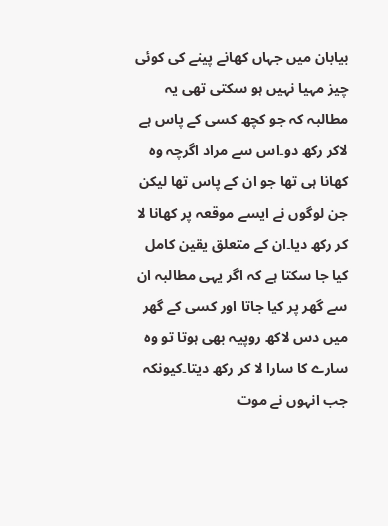بیابان میں جہاں کھانے پینے کی کوئی چیز مہیا نہیں ہو سکتی تھی یہ مطالبہ کہ جو کچھ کسی کے پاس ہے لاکر رکھ دو۔اس سے مراد اگرچہ وہ کھانا ہی تھا جو ان کے پاس تھا لیکن جن لوگوں نے ایسے موقعہ پر کھانا لا کر رکھ دیا۔ان کے متعلق یقین کامل کیا جا سکتا ہے کہ اگر یہی مطالبہ ان سے گھر پر کیا جاتا اور کسی کے گھر میں دس لاکھ روپیہ بھی ہوتا تو وہ سارے کا سارا لا کر رکھ دیتا۔کیونکہ جب انہوں نے موت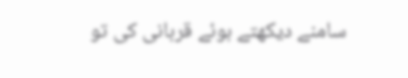سامنے دیکھتے ہوئے قربانی کی تو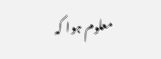معلوم ہوا کہ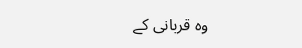وہ قربانی کے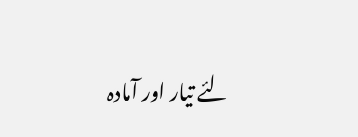لئے تیار اور آمادہ